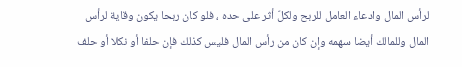لرأس المال وادعاء العامل للربح ولكلّ أثر على حده ، فلو كان ربحا يكون وقاية لرأس المال وللمالك أيضا سهمه وإن كان من رأس المال فليس كذلك فإن حلفا أو نكلا أو حلف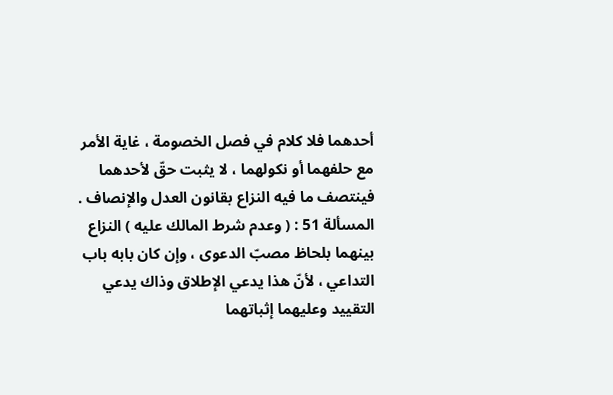أحدهما فلا كلام في فصل الخصومة ، غاية الأمر مع حلفهما أو نكولهما ، لا يثبت حقّ لأحدهما فينتصف ما فيه النزاع بقانون العدل والإنصاف .
المسألة 51 : ( وعدم شرط المالك عليه ) النزاع بينهما بلحاظ مصبّ الدعوى ، وإن كان بابه باب التداعي ، لأنّ هذا يدعي الإطلاق وذاك يدعي التقييد وعليهما إثباتهما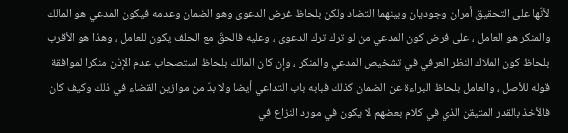لأنّها على التحقيق أمران وجوديان وبينهما التضاد ولكن بلحاظ غرض الدعوى وهو الضمان وعدمه فيكون المدعي هو المالك والمنكر هو العامل ، على فرض كون المدعي من لو ترك ترك الدعوى ، وعليه فالحقّ مع الحلف يكون للعامل ، وهذا هو الأقرب بلحاظ كون الملاك النظر العرفي في تشخيص المدعي والمنكر ، وإن كان المالك بلحاظ استصحاب عدم الإذن منكرا لموافقة قوله للأصل ، والعامل بلحاظ البراءة عن الضمان كذلك فبابه باب التداعي أيضا ولا بدّ من موازين القضاء في ذلك وكيف كان فالأخذ بالقدر المتيقن الذي في كلام بعضهم لا يكون في مورد النزاع في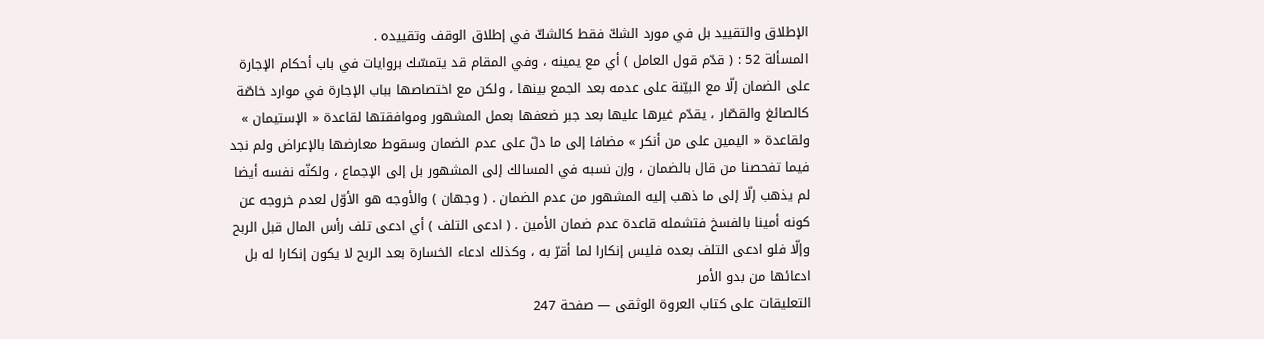الإطلاق والتقييد بل في مورد الشكّ فقط كالشكّ في إطلاق الوقف وتقييده .
المسألة 52 : ( قدّم قول العامل ) أي مع يمينه ، وفي المقام قد يتمسّك بروايات في باب أحكام الإجارة على الضمان إلّا مع البيّنة على عدمه بعد الجمع بينها ، ولكن مع اختصاصها بباب الإجارة في موارد خاصّة كالصائغ والقصّار ، يقدّم غيرها عليها بعد جبر ضعفها بعمل المشهور وموافقتها لقاعدة « الإستيمان » ولقاعدة « اليمين على من أنكر » مضافا إلى ما دلّ على عدم الضمان وسقوط معارضها بالإعراض ولم نجد فيما تفحصنا من قال بالضمان ، وإن نسبه في المسالك إلى المشهور بل إلى الإجماع ، ولكنّه نفسه أيضا لم يذهب إلّا إلى ما ذهب إليه المشهور من عدم الضمان . ( وجهان ) والأوجه هو الأوّل لعدم خروجه عن كونه أمينا بالفسخ فتشمله قاعدة عدم ضمان الأمين . ( ادعى التلف ) أي ادعى تلف رأس المال قبل الربح وإلّا فلو ادعى التلف بعده فليس إنكارا لما أقرّ به ، وكذلك ادعاء الخسارة بعد الربح لا يكون إنكارا له بل ادعائها من بدو الأمر
التعليقات على كتاب العروة الوثقى — صفحة 247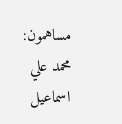مساهمون: محمد علي اسماعيل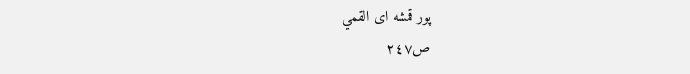پور قمشه اى القمي
ص٢٤٧